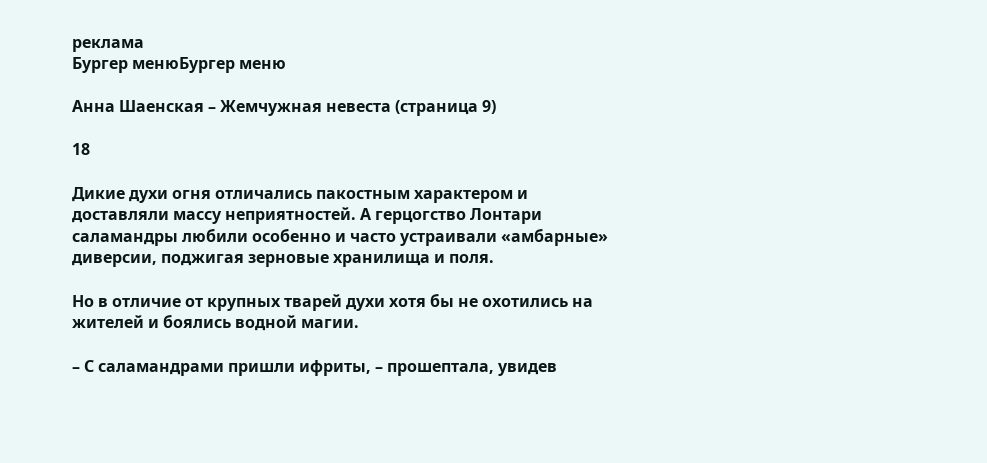реклама
Бургер менюБургер меню

Анна Шаенская – Жемчужная невеста (страница 9)

18

Дикие духи огня отличались пакостным характером и доставляли массу неприятностей. А герцогство Лонтари саламандры любили особенно и часто устраивали «амбарные» диверсии, поджигая зерновые хранилища и поля.

Но в отличие от крупных тварей духи хотя бы не охотились на жителей и боялись водной магии.

– С саламандрами пришли ифриты, – прошептала, увидев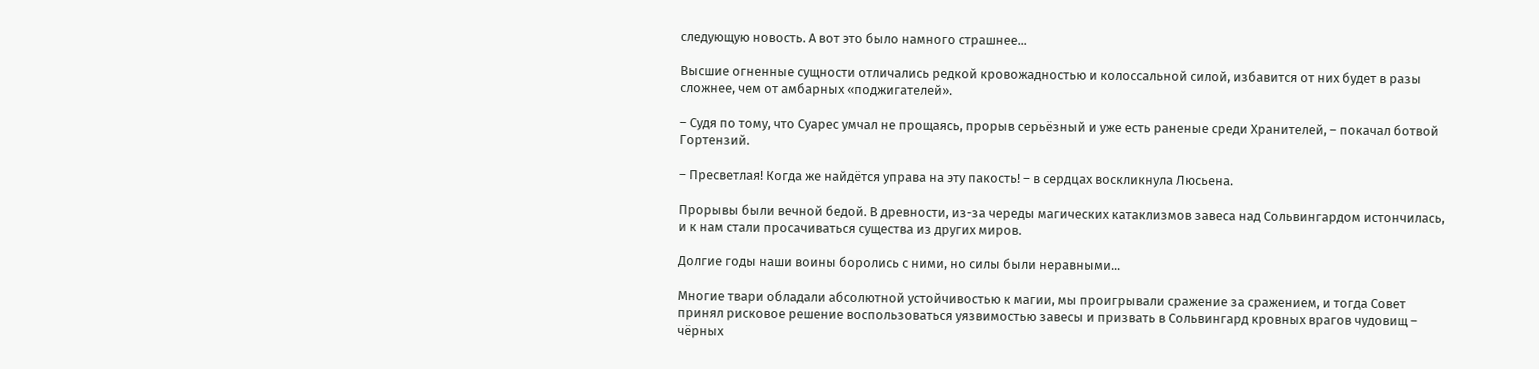следующую новость. А вот это было намного страшнее...

Высшие огненные сущности отличались редкой кровожадностью и колоссальной силой, избавится от них будет в разы сложнее, чем от амбарных «поджигателей».

– Судя по тому, что Суарес умчал не прощаясь, прорыв серьёзный и уже есть раненые среди Хранителей, – покачал ботвой Гортензий.

– Пресветлая! Когда же найдётся управа на эту пакость! – в сердцах воскликнула Люсьена.

Прорывы были вечной бедой. В древности, из-за череды магических катаклизмов завеса над Сольвингардом истончилась, и к нам стали просачиваться существа из других миров.

Долгие годы наши воины боролись с ними, но силы были неравными...

Многие твари обладали абсолютной устойчивостью к магии, мы проигрывали сражение за сражением, и тогда Совет принял рисковое решение воспользоваться уязвимостью завесы и призвать в Сольвингард кровных врагов чудовищ – чёрных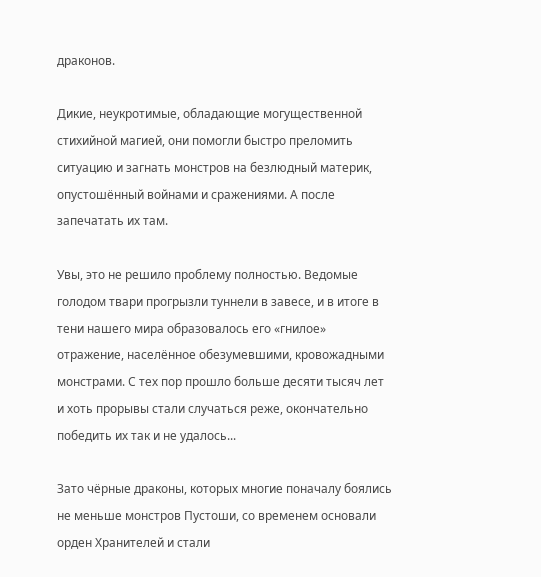драконов.

Дикие, неукротимые, обладающие могущественной стихийной магией, они помогли быстро преломить ситуацию и загнать монстров на безлюдный материк, опустошённый войнами и сражениями. А после запечатать их там.

Увы, это не решило проблему полностью. Ведомые голодом твари прогрызли туннели в завесе, и в итоге в тени нашего мира образовалось его «гнилое» отражение, населённое обезумевшими, кровожадными монстрами. С тех пор прошло больше десяти тысяч лет и хоть прорывы стали случаться реже, окончательно победить их так и не удалось...

Зато чёрные драконы, которых многие поначалу боялись не меньше монстров Пустоши, со временем основали орден Хранителей и стали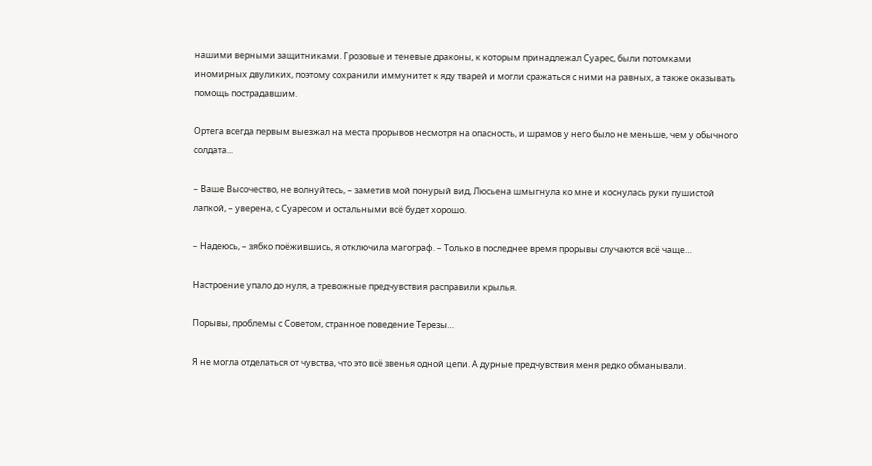нашими верными защитниками. Грозовые и теневые драконы, к которым принадлежал Суарес, были потомками иномирных двуликих, поэтому сохранили иммунитет к яду тварей и могли сражаться с ними на равных, а также оказывать помощь пострадавшим.

Ортега всегда первым выезжал на места прорывов несмотря на опасность, и шрамов у него было не меньше, чем у обычного солдата...

– Ваше Высочество, не волнуйтесь, – заметив мой понурый вид, Люсьена шмыгнула ко мне и коснулась руки пушистой лапкой, – уверена, с Суаресом и остальными всё будет хорошо.

– Надеюсь, – зябко поёжившись, я отключила магограф. – Только в последнее время прорывы случаются всё чаще…

Настроение упало до нуля, а тревожные предчувствия расправили крылья.

Порывы, проблемы с Советом, странное поведение Терезы…

Я не могла отделаться от чувства, что это всё звенья одной цепи. А дурные предчувствия меня редко обманывали.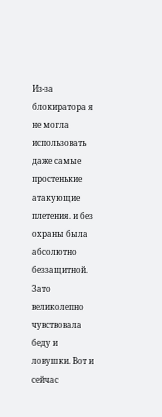Из-за блокиратора я не могла использовать даже самые простенькие атакующие плетения. и без охраны была абсолютно беззащитной. Зато великолепно чувствовала беду и ловушки. Вот и сейчас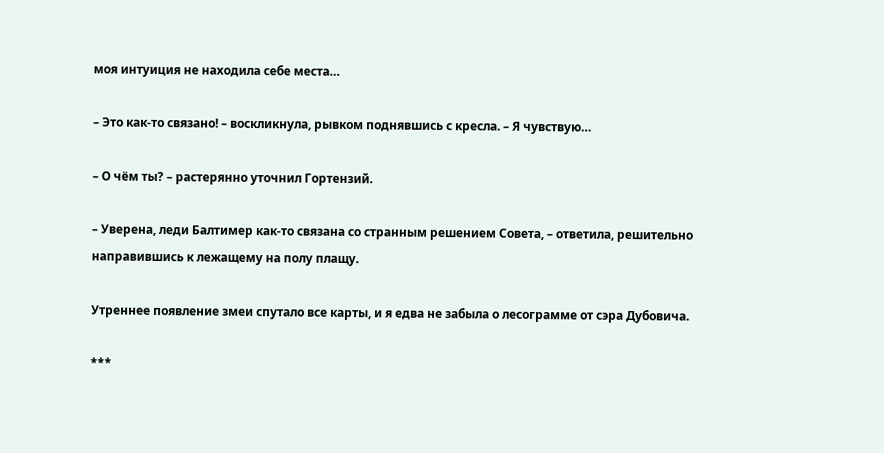моя интуиция не находила себе места…

– Это как-то связано! – воскликнула, рывком поднявшись с кресла. – Я чувствую…

– О чём ты? – растерянно уточнил Гортензий.

– Уверена, леди Балтимер как-то связана со странным решением Совета, – ответила, решительно направившись к лежащему на полу плащу.

Утреннее появление змеи спутало все карты, и я едва не забыла о лесограмме от сэра Дубовича.

***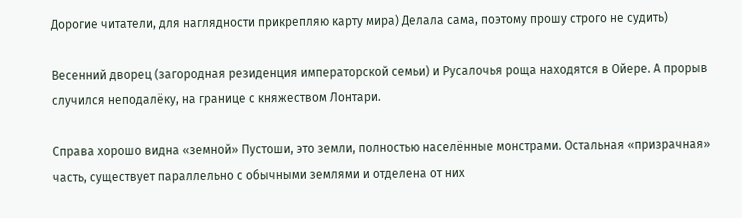Дорогие читатели, для наглядности прикрепляю карту мира) Делала сама, поэтому прошу строго не судить)

Весенний дворец (загородная резиденция императорской семьи) и Русалочья роща находятся в Ойере. А прорыв случился неподалёку, на границе с княжеством Лонтари.

Справа хорошо видна «земной» Пустоши, это земли, полностью населённые монстрами. Остальная «призрачная» часть, существует параллельно с обычными землями и отделена от них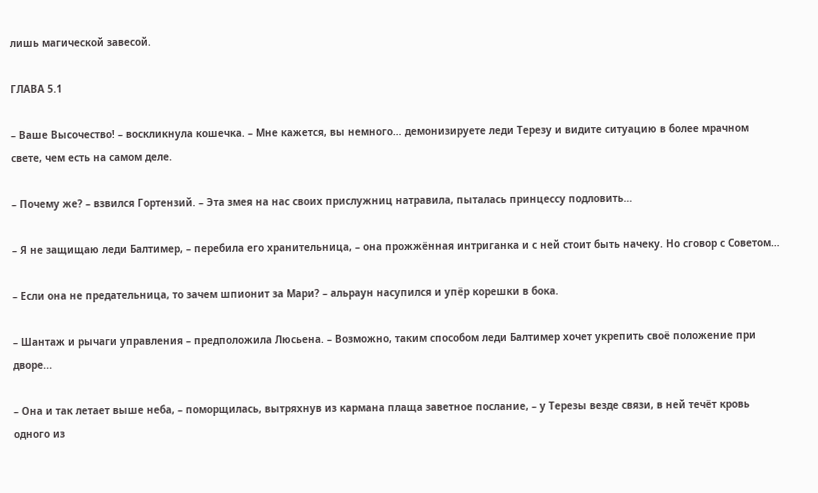лишь магической завесой.

ГЛАВА 5.1

– Ваше Высочество! – воскликнула кошечка. – Мне кажется, вы немного… демонизируете леди Терезу и видите ситуацию в более мрачном свете, чем есть на самом деле.

– Почему же? – взвился Гортензий. – Эта змея на нас своих прислужниц натравила, пыталась принцессу подловить…

– Я не защищаю леди Балтимер, – перебила его хранительница, – она прожжённая интриганка и с ней стоит быть начеку. Но сговор с Советом…

– Если она не предательница, то зачем шпионит за Мари? – альраун насупился и упёр корешки в бока.

– Шантаж и рычаги управления – предположила Люсьена. – Возможно, таким способом леди Балтимер хочет укрепить своё положение при дворе...

– Она и так летает выше неба, – поморщилась, вытряхнув из кармана плаща заветное послание, – у Терезы везде связи, в ней течёт кровь одного из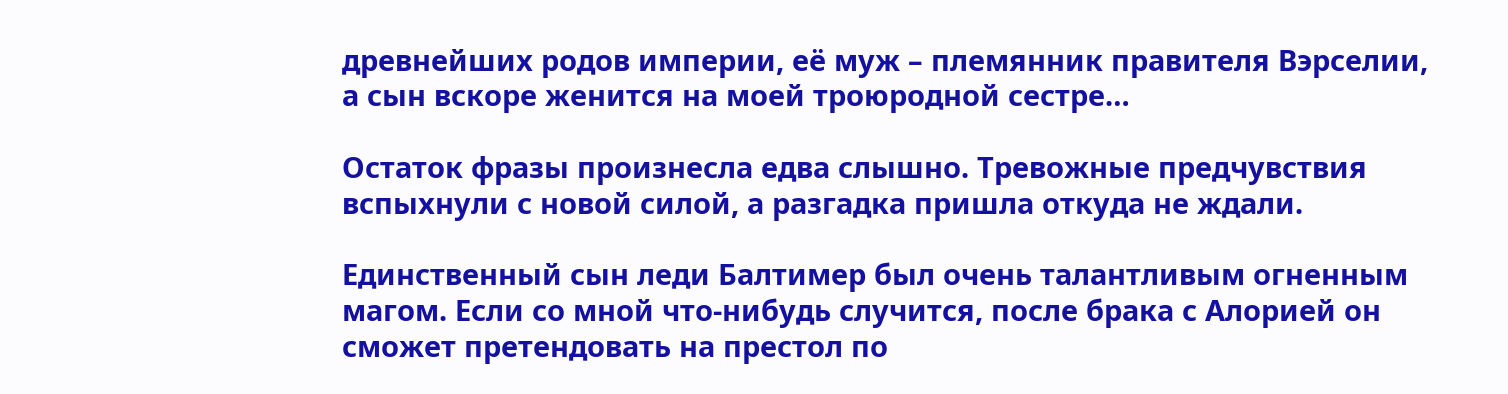древнейших родов империи, её муж – племянник правителя Вэрселии, а сын вскоре женится на моей троюродной сестре…

Остаток фразы произнесла едва слышно. Тревожные предчувствия вспыхнули с новой силой, а разгадка пришла откуда не ждали.

Единственный сын леди Балтимер был очень талантливым огненным магом. Если со мной что-нибудь случится, после брака с Алорией он сможет претендовать на престол по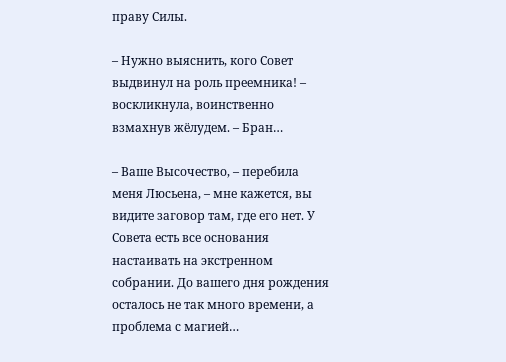праву Силы.

– Нужно выяснить, кого Совет выдвинул на роль преемника! – воскликнула, воинственно взмахнув жёлудем. – Бран…

– Ваше Высочество, – перебила меня Люсьена, – мне кажется, вы видите заговор там, где его нет. У Совета есть все основания настаивать на экстренном собрании. До вашего дня рождения осталось не так много времени, а проблема с магией…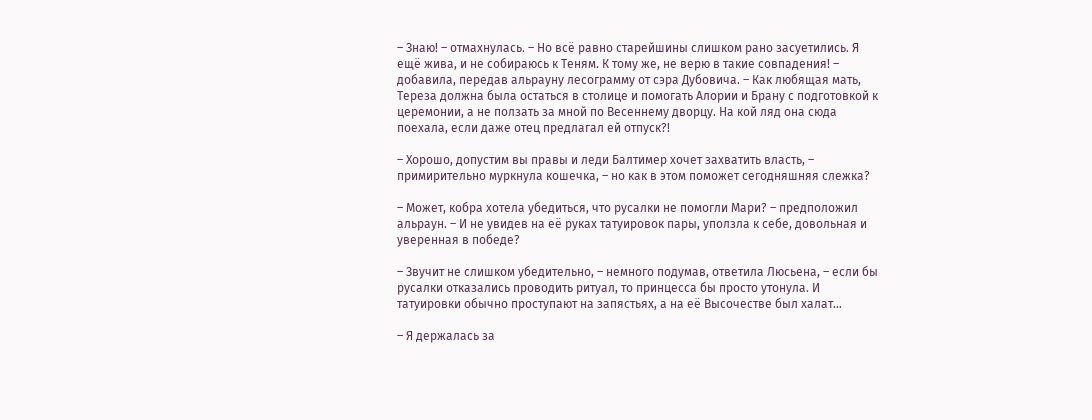– Знаю! – отмахнулась. – Но всё равно старейшины слишком рано засуетились. Я ещё жива, и не собираюсь к Теням. К тому же, не верю в такие совпадения! – добавила, передав альрауну лесограмму от сэра Дубовича. – Как любящая мать, Тереза должна была остаться в столице и помогать Алории и Брану с подготовкой к церемонии, а не ползать за мной по Весеннему дворцу. На кой ляд она сюда поехала, если даже отец предлагал ей отпуск?!

– Хорошо, допустим вы правы и леди Балтимер хочет захватить власть, – примирительно муркнула кошечка, – но как в этом поможет сегодняшняя слежка?

– Может, кобра хотела убедиться, что русалки не помогли Мари? – предположил альраун. – И не увидев на её руках татуировок пары, уползла к себе, довольная и уверенная в победе?

– Звучит не слишком убедительно, – немного подумав, ответила Люсьена, – если бы русалки отказались проводить ритуал, то принцесса бы просто утонула. И татуировки обычно проступают на запястьях, а на её Высочестве был халат…

– Я держалась за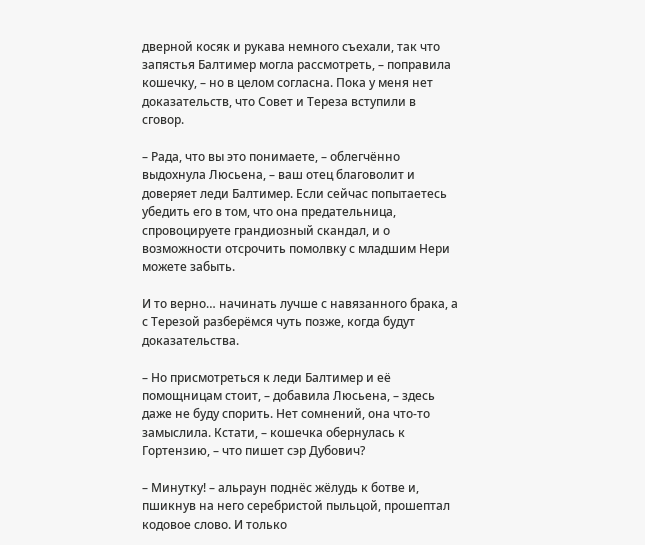дверной косяк и рукава немного съехали, так что запястья Балтимер могла рассмотреть, – поправила кошечку, – но в целом согласна. Пока у меня нет доказательств, что Совет и Тереза вступили в сговор.

– Рада, что вы это понимаете, – облегчённо выдохнула Люсьена, – ваш отец благоволит и доверяет леди Балтимер. Если сейчас попытаетесь убедить его в том, что она предательница, спровоцируете грандиозный скандал, и о возможности отсрочить помолвку с младшим Нери можете забыть.

И то верно… начинать лучше с навязанного брака, а с Терезой разберёмся чуть позже, когда будут доказательства.

– Но присмотреться к леди Балтимер и её помощницам стоит, – добавила Люсьена, – здесь даже не буду спорить. Нет сомнений, она что-то замыслила. Кстати, – кошечка обернулась к Гортензию, – что пишет сэр Дубович?

– Минутку! – альраун поднёс жёлудь к ботве и, пшикнув на него серебристой пыльцой, прошептал кодовое слово. И только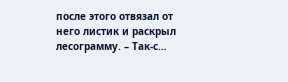после этого отвязал от него листик и раскрыл лесограмму. – Так-с…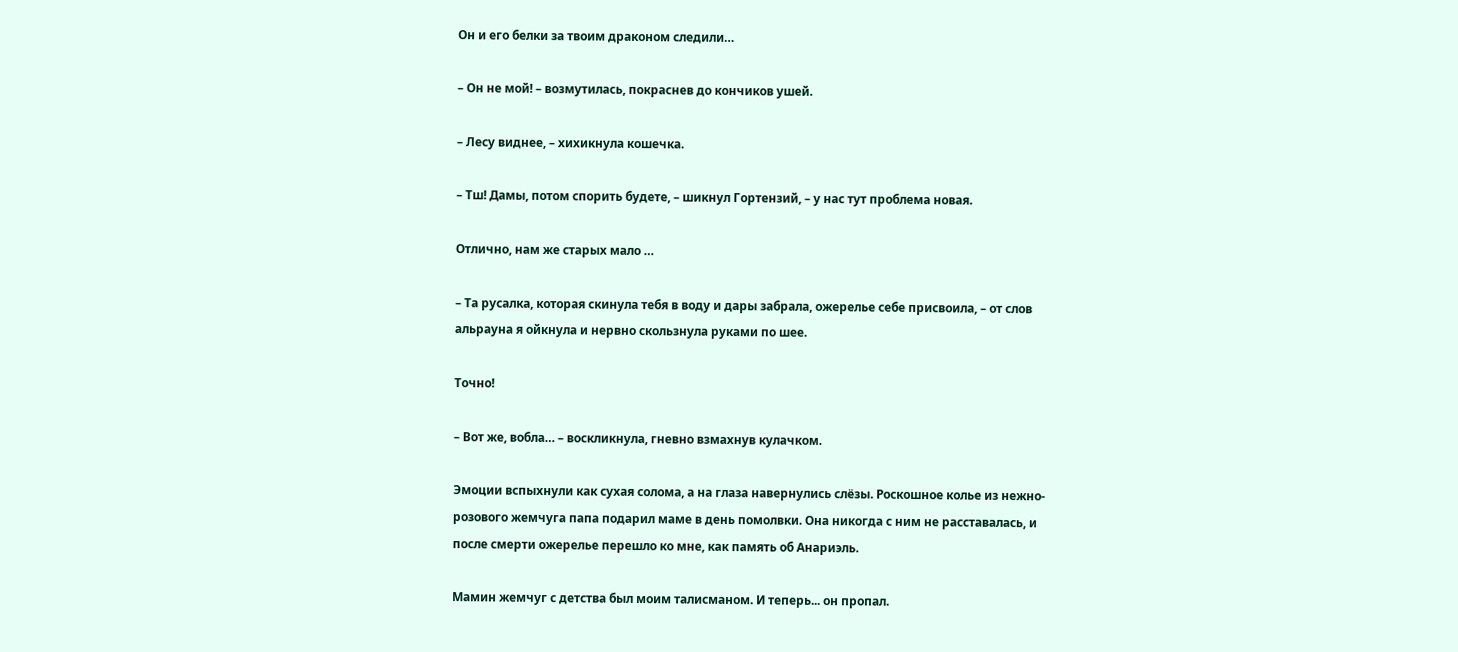Он и его белки за твоим драконом следили…

– Он не мой! – возмутилась, покраснев до кончиков ушей.

– Лесу виднее, – хихикнула кошечка.

– Тш! Дамы, потом спорить будете, – шикнул Гортензий, – у нас тут проблема новая.

Отлично, нам же старых мало …

– Та русалка, которая скинула тебя в воду и дары забрала, ожерелье себе присвоила, – от слов альрауна я ойкнула и нервно скользнула руками по шее.

Точно!

– Вот же, вобла… – воскликнула, гневно взмахнув кулачком.

Эмоции вспыхнули как сухая солома, а на глаза навернулись слёзы. Роскошное колье из нежно-розового жемчуга папа подарил маме в день помолвки. Она никогда с ним не расставалась, и после смерти ожерелье перешло ко мне, как память об Анариэль.

Мамин жемчуг с детства был моим талисманом. И теперь... он пропал.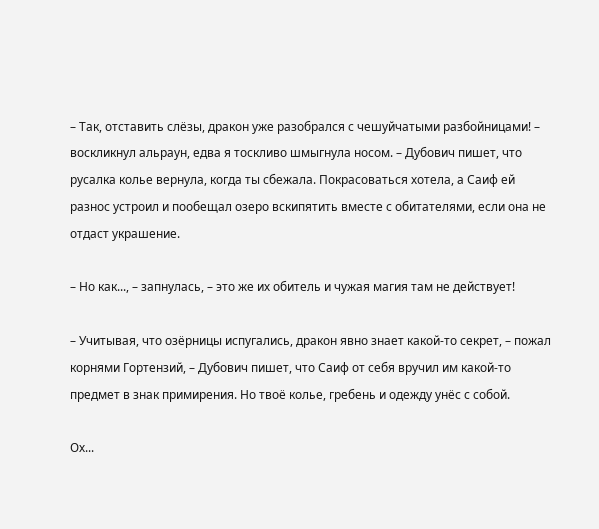– Так, отставить слёзы, дракон уже разобрался с чешуйчатыми разбойницами! – воскликнул альраун, едва я тоскливо шмыгнула носом. – Дубович пишет, что русалка колье вернула, когда ты сбежала. Покрасоваться хотела, а Саиф ей разнос устроил и пообещал озеро вскипятить вместе с обитателями, если она не отдаст украшение.

– Но как..., – запнулась, – это же их обитель и чужая магия там не действует!

– Учитывая, что озёрницы испугались, дракон явно знает какой-то секрет, – пожал корнями Гортензий, – Дубович пишет, что Саиф от себя вручил им какой-то предмет в знак примирения. Но твоё колье, гребень и одежду унёс с собой.

Ох...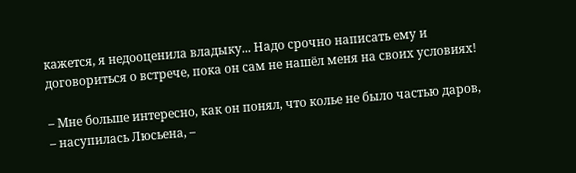кажется, я недооценила владыку... Надо срочно написать ему и договориться о встрече, пока он сам не нашёл меня на своих условиях!

– Мне больше интересно, как он понял, что колье не было частью даров, – насупилась Люсьена, –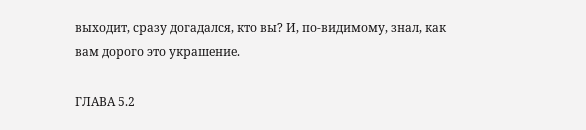выходит, сразу догадался, кто вы? И, по-видимому, знал, как вам дорого это украшение.

ГЛАВА 5.2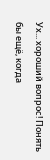Ух... хороший вопрос! Понять бы ещё, когда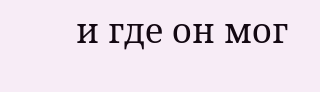и где он мог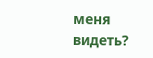меня видеть?